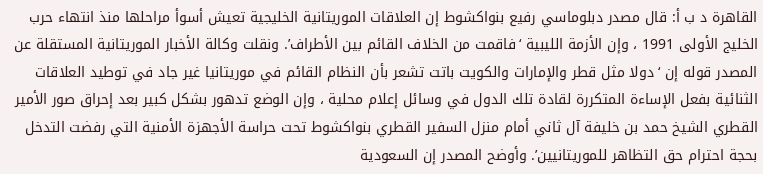القاهرة د ب أ: قال مصدر دبلوماسي رفيع بنواكشوط إن العلاقات الموريتانية الخليجية تعيش أسوأ مراحلها منذ انتهاء حرب الخليج الأولى 1991 ، وإن الأزمة الليبية ‘فاقمت من الخلاف القائم بين الأطراف’. ونقلت وكالة الأخبار الموريتانية المستقلة عن المصدر قوله إن ‘دولا مثل قطر والإمارات والكويت باتت تشعر بأن النظام القائم في موريتانيا غير جاد في توطيد العلاقات الثنائية بفعل الإساءة المتكررة لقادة تلك الدول في وسائل إعلام محلية ، وإن الوضع تدهور بشكل كبير بعد إحراق صور الأمير القطري الشيخ حمد بن خليفة آل ثاني أمام منزل السفير القطري بنواكشوط تحت حراسة الأجهزة الأمنية التي رفضت التدخل بحجة احترام حق التظاهر للموريتانيين’. وأوضح المصدر إن السعودية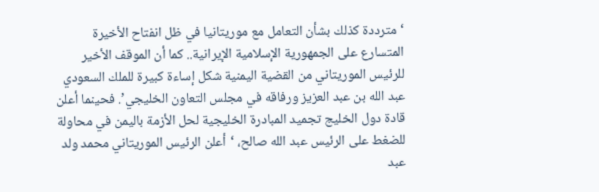‘مترددة كذلك بشأن التعامل مع موريتانيا في ظل انفتاح الأخيرة المتسارع على الجمهورية الإسلامية الإيرانية.. كما أن الموقف الأخير للرئيس الموريتاني من القضية اليمنية شكل إساءة كبيرة للملك السعودي عبد الله بن عبد العزيز ورفاقه في مجلس التعاون الخليجي’. فحينما أعلن قادة دول الخليج تجميد المبادرة الخليجية لحل الأزمة باليمن في محاولة للضغط على الرئيس عبد الله صالح، ‘أعلن الرئيس الموريتاني محمد ولد عبد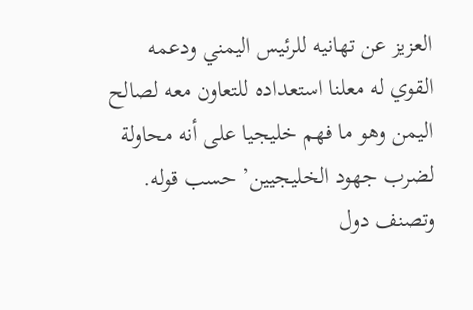العزيز عن تهانيه للرئيس اليمني ودعمه القوي له معلنا استعداده للتعاون معه لصالح اليمن وهو ما فهم خليجيا على أنه محاولة لضرب جهود الخليجيين’ حسب قوله. وتصنف دول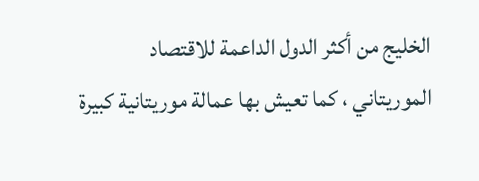الخليج من أكثر الدول الداعمة للاقتصاد الموريتاني ، كما تعيش بها عمالة موريتانية كبيرة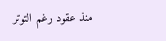منذ عقود رغم التوتر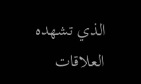الذي تشهده العلاقات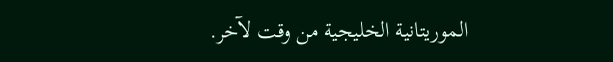الموريتانية الخليجية من وقت لآخر.